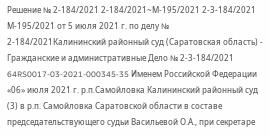Решение № 2-184/2021 2-184/2021~М-195/2021 2-3-184/2021 М-195/2021 от 5 июля 2021 г. по делу № 2-184/2021Калининский районный суд (Саратовская область) - Гражданские и административные Дело № 2-3-184/2021 64RS0017-03-2021-000345-35 Именем Российской Федерации «06» июля 2021 г. р.п.Самойловка Калининский районный суд (3) в р.п. Самойловка Саратовской области в составе председательствующего судьи Васильевой О.А., при секретаре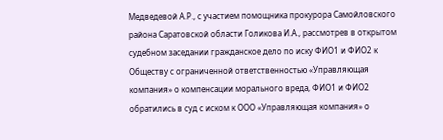Медведевой А.Р., с участием помощника прокурора Самойловского района Саратовской области Голикова И.А., рассмотрев в открытом судебном заседании гражданское дело по иску ФИО1 и ФИО2 к Обществу с ограниченной ответственностью «Управляющая компания» о компенсации морального вреда, ФИО1 и ФИО2 обратились в суд с иском к ООО «Управляющая компания» о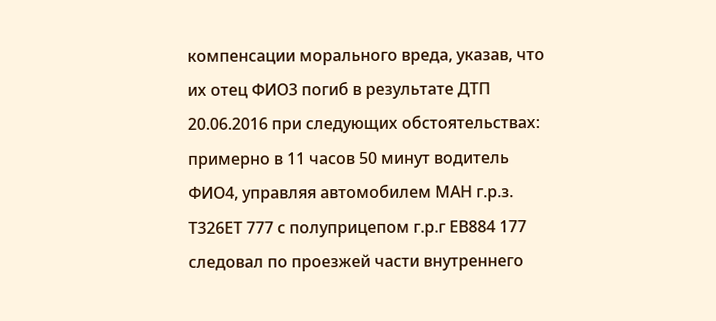компенсации морального вреда, указав, что их отец ФИО3 погиб в результате ДТП 20.06.2016 при следующих обстоятельствах: примерно в 11 часов 50 минут водитель ФИО4, управляя автомобилем МАН г.р.з. Т326ЕТ 777 с полуприцепом г.р.г ЕВ884 177 следовал по проезжей части внутреннего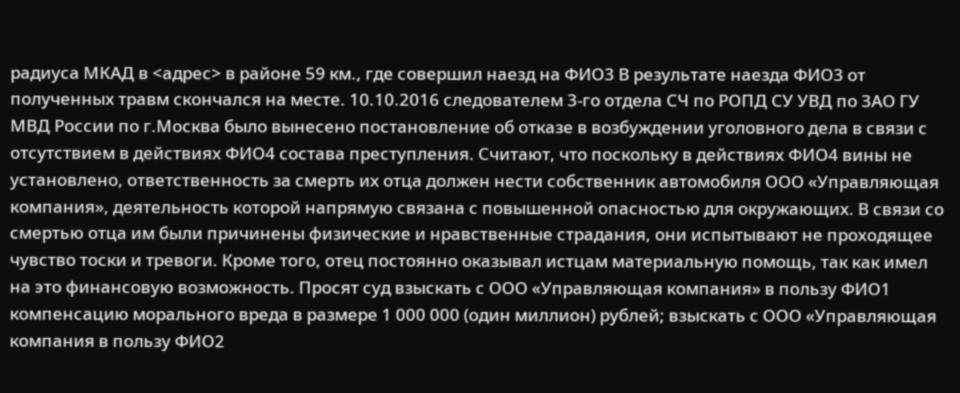радиуса МКАД в <адрес> в районе 59 км., где совершил наезд на ФИО3 В результате наезда ФИО3 от полученных травм скончался на месте. 10.10.2016 следователем 3-го отдела СЧ по РОПД СУ УВД по ЗАО ГУ МВД России по г.Москва было вынесено постановление об отказе в возбуждении уголовного дела в связи с отсутствием в действиях ФИО4 состава преступления. Считают, что поскольку в действиях ФИО4 вины не установлено, ответственность за смерть их отца должен нести собственник автомобиля ООО «Управляющая компания», деятельность которой напрямую связана с повышенной опасностью для окружающих. В связи со смертью отца им были причинены физические и нравственные страдания, они испытывают не проходящее чувство тоски и тревоги. Кроме того, отец постоянно оказывал истцам материальную помощь, так как имел на это финансовую возможность. Просят суд взыскать с ООО «Управляющая компания» в пользу ФИО1 компенсацию морального вреда в размере 1 000 000 (один миллион) рублей; взыскать с ООО «Управляющая компания в пользу ФИО2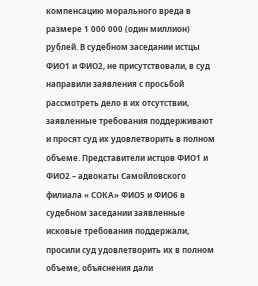компенсацию морального вреда в размере 1 000 000 (один миллион) рублей. В судебном заседании истцы ФИО1 и ФИО2, не присутствовали, в суд направили заявления с просьбой рассмотреть дело в их отсутствии, заявленные требования поддерживают и просят суд их удовлетворить в полном объеме. Представители истцов ФИО1 и ФИО2 – адвокаты Самойловского филиала « СОКА» ФИО5 и ФИО6 в судебном заседании заявленные исковые требования поддержали, просили суд удовлетворить их в полном объеме, объяснения дали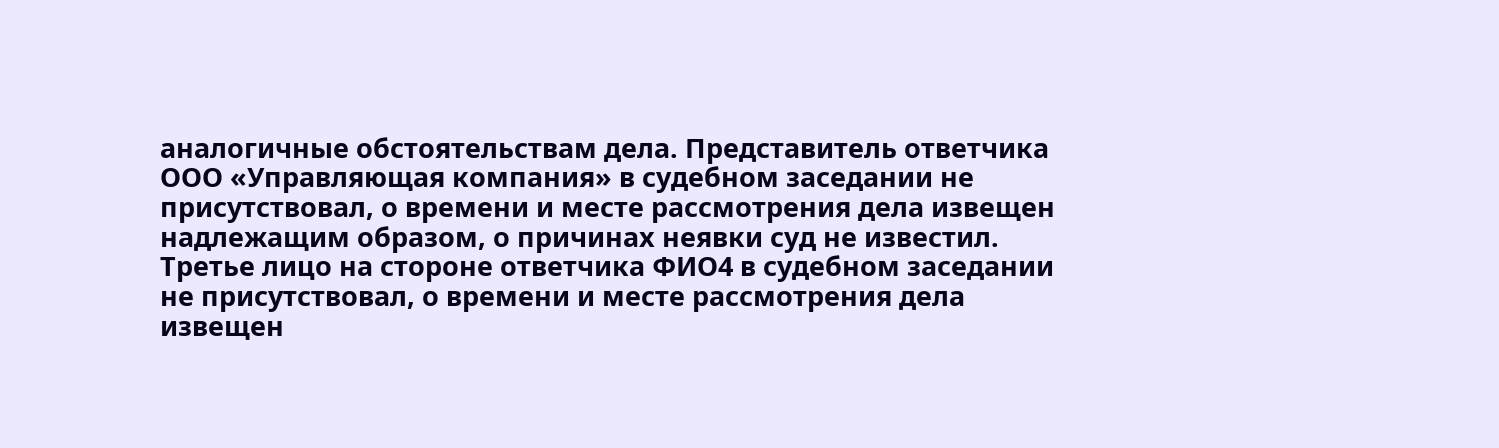аналогичные обстоятельствам дела. Представитель ответчика ООО «Управляющая компания» в судебном заседании не присутствовал, о времени и месте рассмотрения дела извещен надлежащим образом, о причинах неявки суд не известил. Третье лицо на стороне ответчика ФИО4 в судебном заседании не присутствовал, о времени и месте рассмотрения дела извещен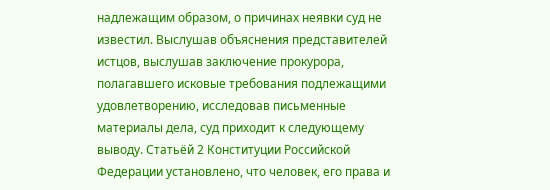надлежащим образом, о причинах неявки суд не известил. Выслушав объяснения представителей истцов, выслушав заключение прокурора, полагавшего исковые требования подлежащими удовлетворению, исследовав письменные материалы дела, суд приходит к следующему выводу. Статьёй 2 Конституции Российской Федерации установлено, что человек, его права и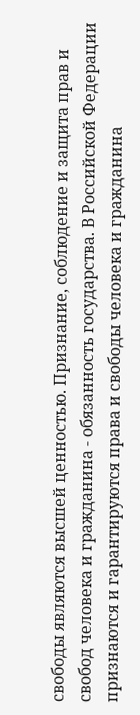свободы являются высшей ценностью. Признание, соблюдение и защита прав и свобод человека и гражданина - обязанность государства. В Российской Федерации признаются и гарантируются права и свободы человека и гражданина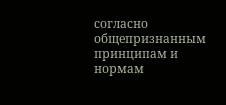согласно общепризнанным принципам и нормам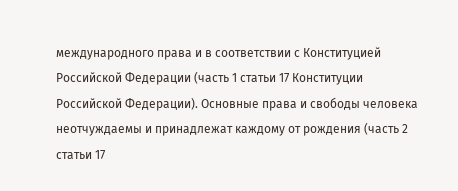международного права и в соответствии с Конституцией Российской Федерации (часть 1 статьи 17 Конституции Российской Федерации). Основные права и свободы человека неотчуждаемы и принадлежат каждому от рождения (часть 2 статьи 17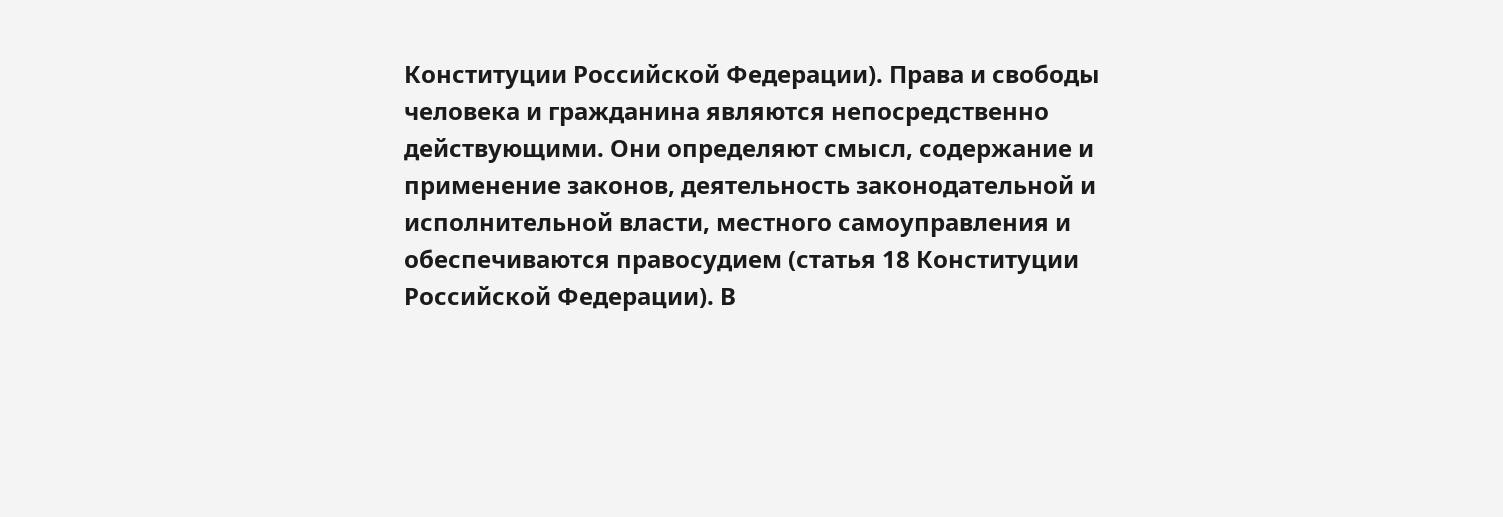Конституции Российской Федерации). Права и свободы человека и гражданина являются непосредственно действующими. Они определяют смысл, содержание и применение законов, деятельность законодательной и исполнительной власти, местного самоуправления и обеспечиваются правосудием (статья 18 Конституции Российской Федерации). В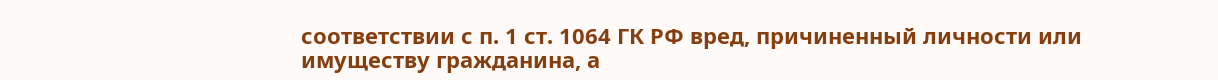соответствии с п. 1 ст. 1064 ГК РФ вред, причиненный личности или имуществу гражданина, а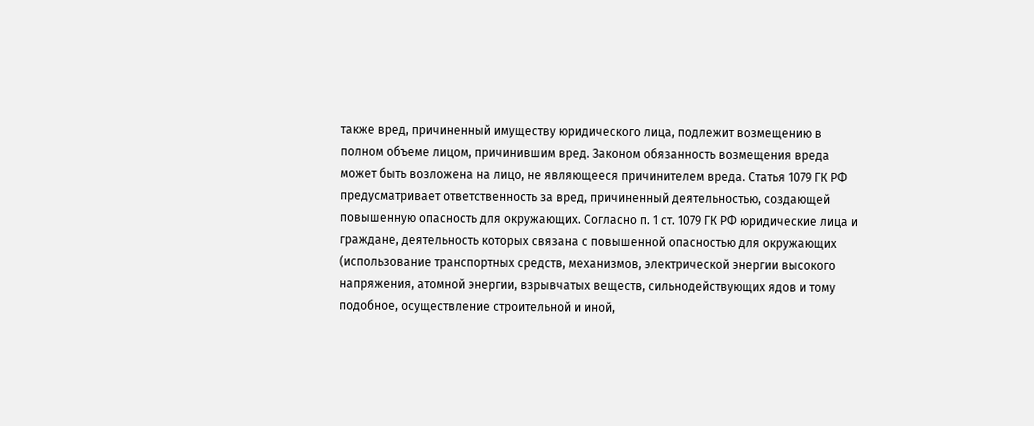также вред, причиненный имуществу юридического лица, подлежит возмещению в полном объеме лицом, причинившим вред. Законом обязанность возмещения вреда может быть возложена на лицо, не являющееся причинителем вреда. Статья 1079 ГК РФ предусматривает ответственность за вред, причиненный деятельностью, создающей повышенную опасность для окружающих. Согласно п. 1 ст. 1079 ГК РФ юридические лица и граждане, деятельность которых связана с повышенной опасностью для окружающих (использование транспортных средств, механизмов, электрической энергии высокого напряжения, атомной энергии, взрывчатых веществ, сильнодействующих ядов и тому подобное, осуществление строительной и иной,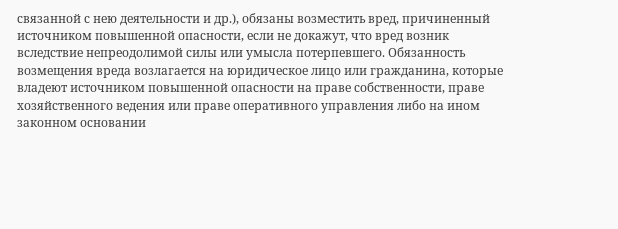связанной с нею деятельности и др.), обязаны возместить вред, причиненный источником повышенной опасности, если не докажут, что вред возник вследствие непреодолимой силы или умысла потерпевшего. Обязанность возмещения вреда возлагается на юридическое лицо или гражданина, которые владеют источником повышенной опасности на праве собственности, праве хозяйственного ведения или праве оперативного управления либо на ином законном основании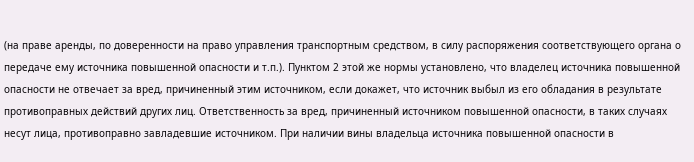(на праве аренды, по доверенности на право управления транспортным средством, в силу распоряжения соответствующего органа о передаче ему источника повышенной опасности и т.п.). Пунктом 2 этой же нормы установлено, что владелец источника повышенной опасности не отвечает за вред, причиненный этим источником, если докажет, что источник выбыл из его обладания в результате противоправных действий других лиц. Ответственность за вред, причиненный источником повышенной опасности, в таких случаях несут лица, противоправно завладевшие источником. При наличии вины владельца источника повышенной опасности в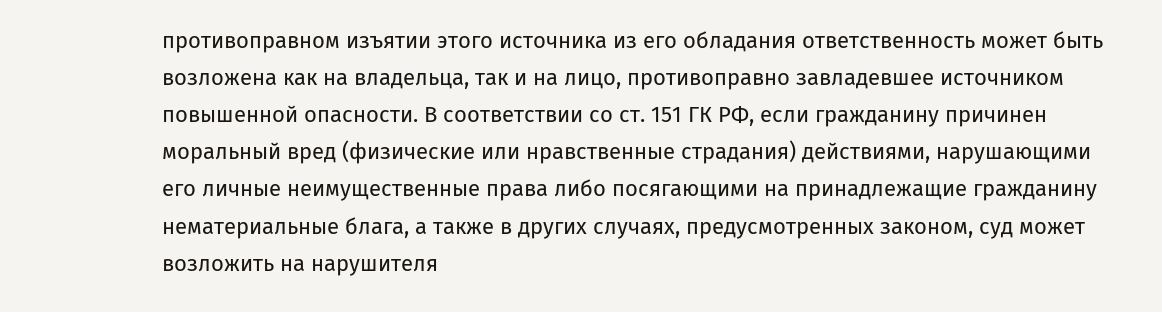противоправном изъятии этого источника из его обладания ответственность может быть возложена как на владельца, так и на лицо, противоправно завладевшее источником повышенной опасности. В соответствии со ст. 151 ГК РФ, если гражданину причинен моральный вред (физические или нравственные страдания) действиями, нарушающими его личные неимущественные права либо посягающими на принадлежащие гражданину нематериальные блага, а также в других случаях, предусмотренных законом, суд может возложить на нарушителя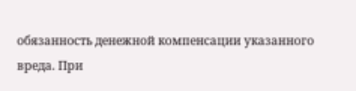обязанность денежной компенсации указанного вреда. При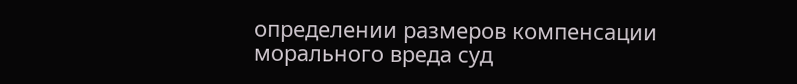определении размеров компенсации морального вреда суд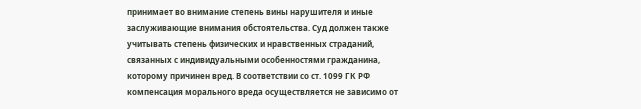принимает во внимание степень вины нарушителя и иные заслуживающие внимания обстоятельства. Суд должен также учитывать степень физических и нравственных страданий, связанных с индивидуальными особенностями гражданина, которому причинен вред. В соответствии со ст. 1099 ГК РФ компенсация морального вреда осуществляется не зависимо от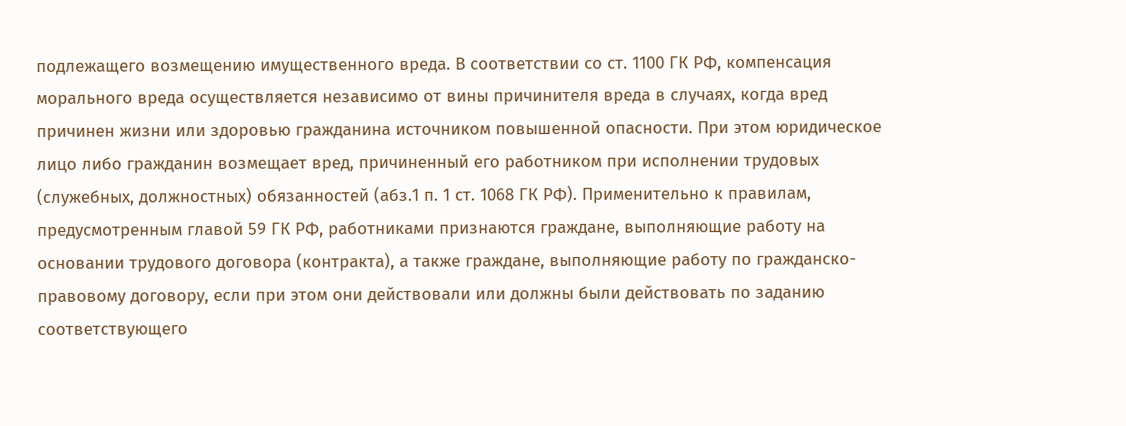подлежащего возмещению имущественного вреда. В соответствии со ст. 1100 ГК РФ, компенсация морального вреда осуществляется независимо от вины причинителя вреда в случаях, когда вред причинен жизни или здоровью гражданина источником повышенной опасности. При этом юридическое лицо либо гражданин возмещает вред, причиненный его работником при исполнении трудовых (служебных, должностных) обязанностей (абз.1 п. 1 ст. 1068 ГК РФ). Применительно к правилам, предусмотренным главой 59 ГК РФ, работниками признаются граждане, выполняющие работу на основании трудового договора (контракта), а также граждане, выполняющие работу по гражданско-правовому договору, если при этом они действовали или должны были действовать по заданию соответствующего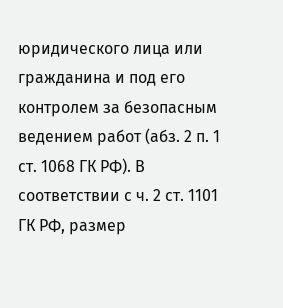юридического лица или гражданина и под его контролем за безопасным ведением работ (абз. 2 п. 1 ст. 1068 ГК РФ). В соответствии с ч. 2 ст. 1101 ГК РФ, размер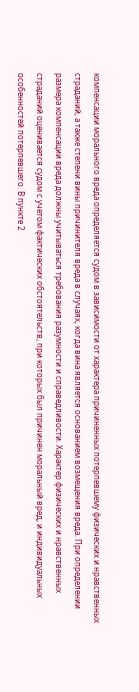компенсации морального вреда определяется судом в зависимости от характера причиненных потерпевшему физических и нравственных страданий, а также степени вины причинителя вреда в случаях, когда вина является основанием возмещения вреда. При определении размера компенсации вреда должны учитываться требования разумности и справедливости. Характер физических и нравственных страданий оценивается судом с учетом фактических обстоятельств, при которых был причинен моральный вред, и индивидуальных особенностей потерпевшего. В пункте 2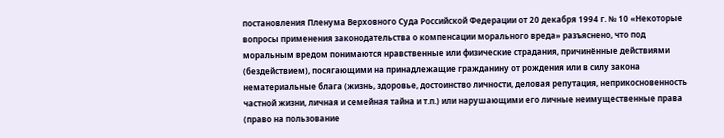постановления Пленума Верховного Суда Российской Федерации от 20 декабря 1994 г. № 10 «Некоторые вопросы применения законодательства о компенсации морального вреда» разъяснено, что под моральным вредом понимаются нравственные или физические страдания, причинённые действиями (бездействием), посягающими на принадлежащие гражданину от рождения или в силу закона нематериальные блага (жизнь, здоровье, достоинство личности, деловая репутация, неприкосновенность частной жизни, личная и семейная тайна и т.п.) или нарушающими его личные неимущественные права (право на пользование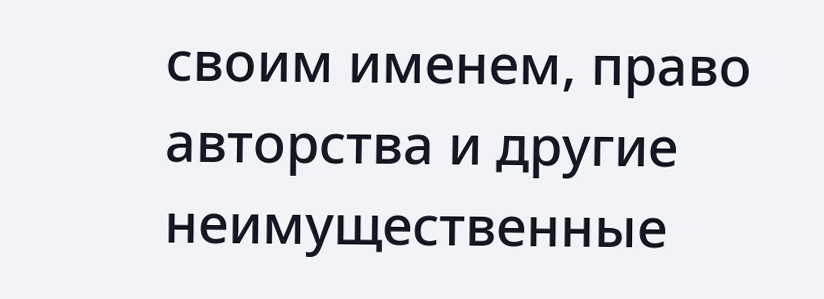своим именем, право авторства и другие неимущественные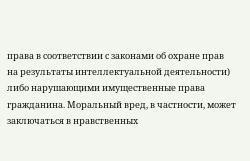права в соответствии с законами об охране прав на результаты интеллектуальной деятельности) либо нарушающими имущественные права гражданина. Моральный вред, в частности, может заключаться в нравственных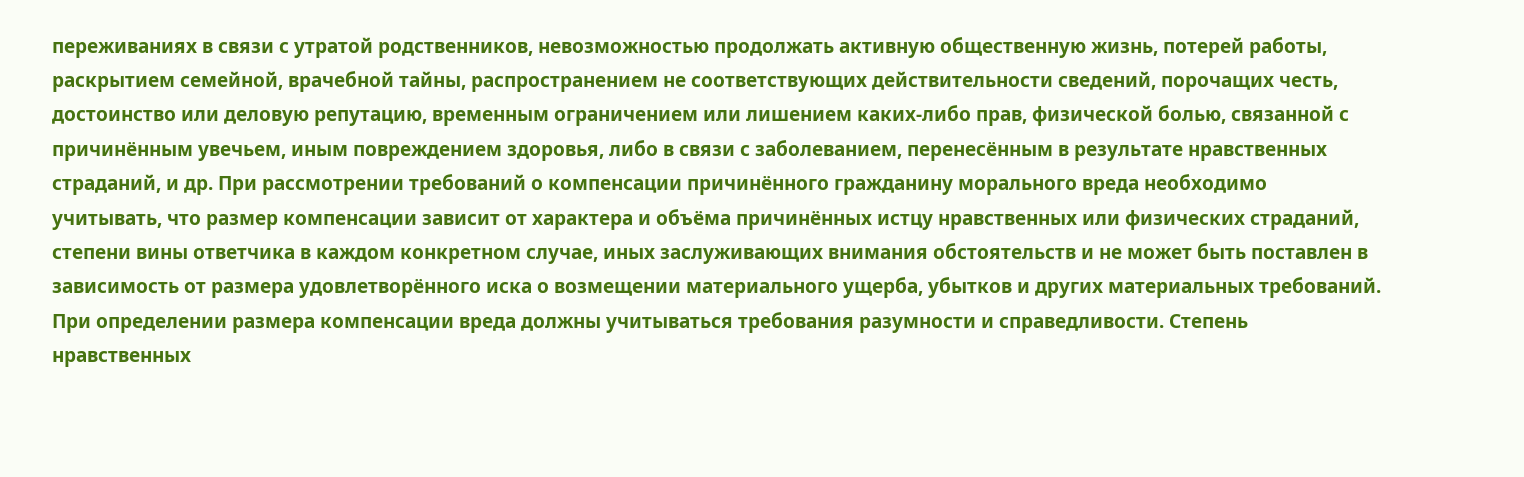переживаниях в связи с утратой родственников, невозможностью продолжать активную общественную жизнь, потерей работы, раскрытием семейной, врачебной тайны, распространением не соответствующих действительности сведений, порочащих честь, достоинство или деловую репутацию, временным ограничением или лишением каких-либо прав, физической болью, связанной с причинённым увечьем, иным повреждением здоровья, либо в связи с заболеванием, перенесённым в результате нравственных страданий, и др. При рассмотрении требований о компенсации причинённого гражданину морального вреда необходимо учитывать, что размер компенсации зависит от характера и объёма причинённых истцу нравственных или физических страданий, степени вины ответчика в каждом конкретном случае, иных заслуживающих внимания обстоятельств и не может быть поставлен в зависимость от размера удовлетворённого иска о возмещении материального ущерба, убытков и других материальных требований. При определении размера компенсации вреда должны учитываться требования разумности и справедливости. Степень нравственных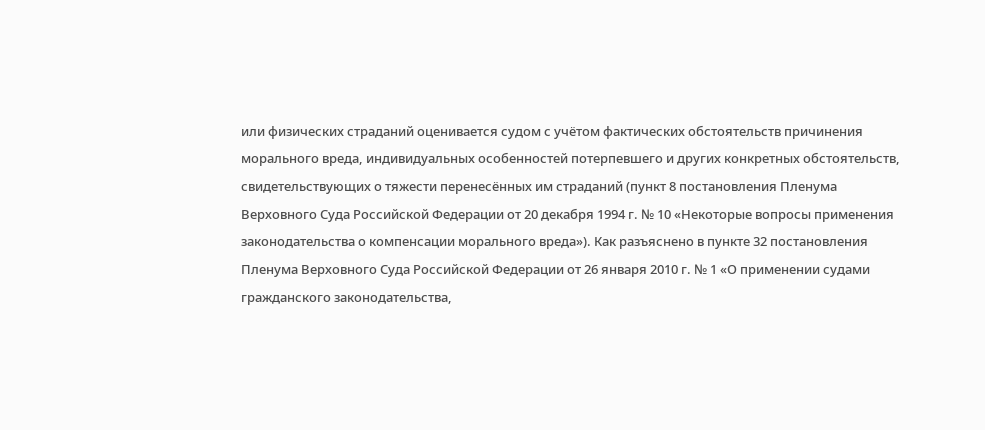или физических страданий оценивается судом с учётом фактических обстоятельств причинения морального вреда, индивидуальных особенностей потерпевшего и других конкретных обстоятельств, свидетельствующих о тяжести перенесённых им страданий (пункт 8 постановления Пленума Верховного Суда Российской Федерации от 20 декабря 1994 г. № 10 «Некоторые вопросы применения законодательства о компенсации морального вреда»). Как разъяснено в пункте 32 постановления Пленума Верховного Суда Российской Федерации от 26 января 2010 г. № 1 «О применении судами гражданского законодательства,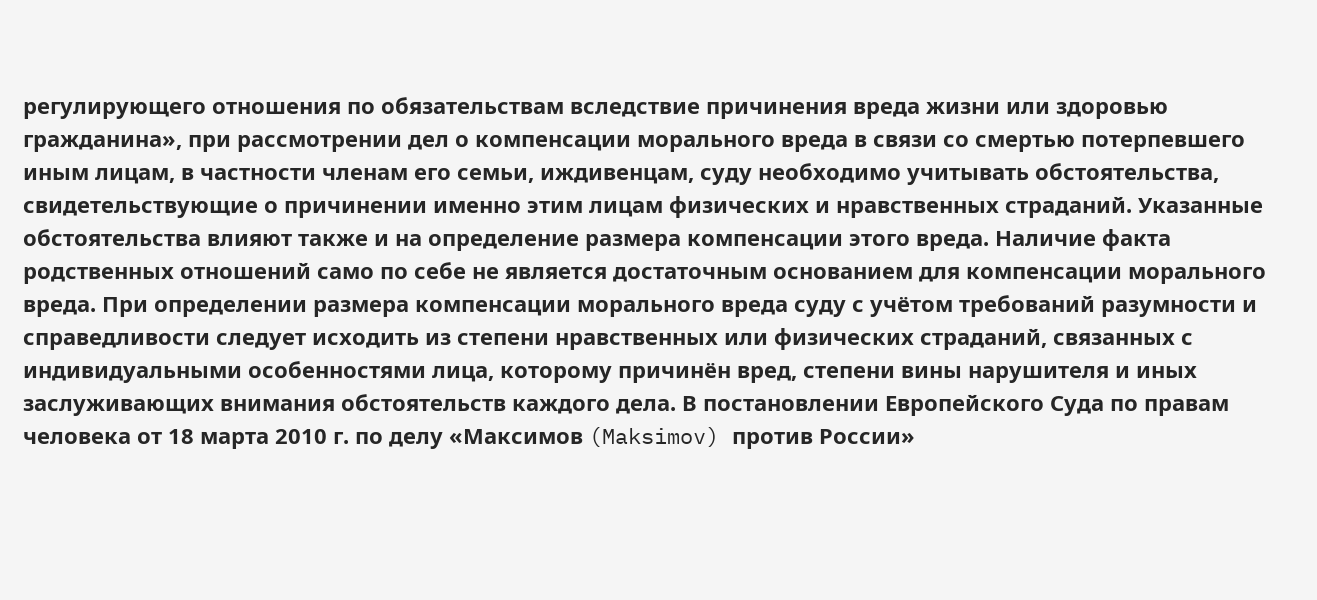регулирующего отношения по обязательствам вследствие причинения вреда жизни или здоровью гражданина», при рассмотрении дел о компенсации морального вреда в связи со смертью потерпевшего иным лицам, в частности членам его семьи, иждивенцам, суду необходимо учитывать обстоятельства, свидетельствующие о причинении именно этим лицам физических и нравственных страданий. Указанные обстоятельства влияют также и на определение размера компенсации этого вреда. Наличие факта родственных отношений само по себе не является достаточным основанием для компенсации морального вреда. При определении размера компенсации морального вреда суду с учётом требований разумности и справедливости следует исходить из степени нравственных или физических страданий, связанных с индивидуальными особенностями лица, которому причинён вред, степени вины нарушителя и иных заслуживающих внимания обстоятельств каждого дела. В постановлении Европейского Суда по правам человека от 18 марта 2010 г. по делу «Максимов (Maksimov) против России»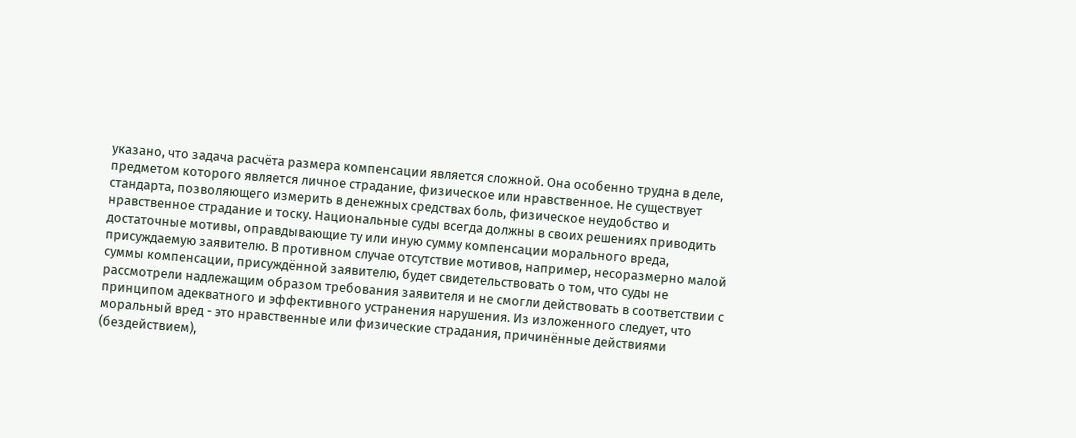указано, что задача расчёта размера компенсации является сложной. Она особенно трудна в деле, предметом которого является личное страдание, физическое или нравственное. Не существует стандарта, позволяющего измерить в денежных средствах боль, физическое неудобство и нравственное страдание и тоску. Национальные суды всегда должны в своих решениях приводить достаточные мотивы, оправдывающие ту или иную сумму компенсации морального вреда, присуждаемую заявителю. В противном случае отсутствие мотивов, например, несоразмерно малой суммы компенсации, присуждённой заявителю, будет свидетельствовать о том, что суды не рассмотрели надлежащим образом требования заявителя и не смогли действовать в соответствии с принципом адекватного и эффективного устранения нарушения. Из изложенного следует, что моральный вред - это нравственные или физические страдания, причинённые действиями (бездействием),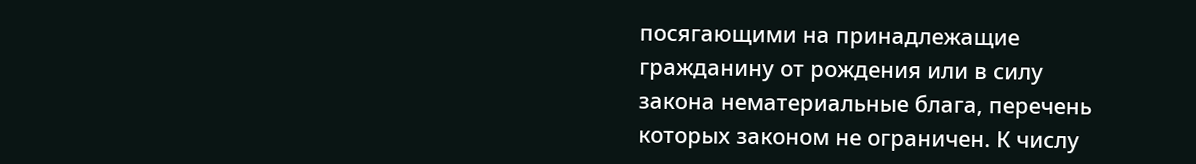посягающими на принадлежащие гражданину от рождения или в силу закона нематериальные блага, перечень которых законом не ограничен. К числу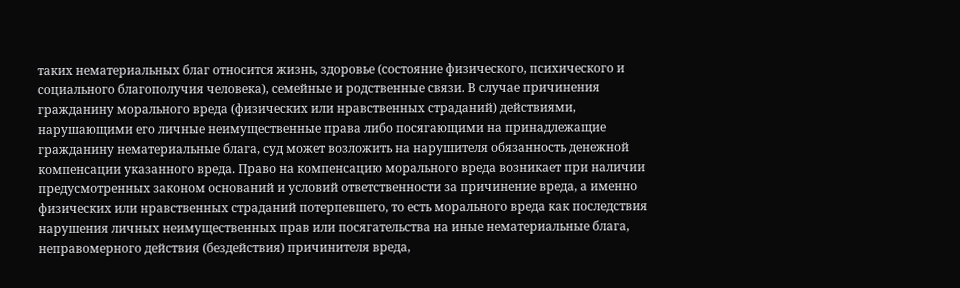таких нематериальных благ относится жизнь, здоровье (состояние физического, психического и социального благополучия человека), семейные и родственные связи. В случае причинения гражданину морального вреда (физических или нравственных страданий) действиями, нарушающими его личные неимущественные права либо посягающими на принадлежащие гражданину нематериальные блага, суд может возложить на нарушителя обязанность денежной компенсации указанного вреда. Право на компенсацию морального вреда возникает при наличии предусмотренных законом оснований и условий ответственности за причинение вреда, а именно физических или нравственных страданий потерпевшего, то есть морального вреда как последствия нарушения личных неимущественных прав или посягательства на иные нематериальные блага, неправомерного действия (бездействия) причинителя вреда,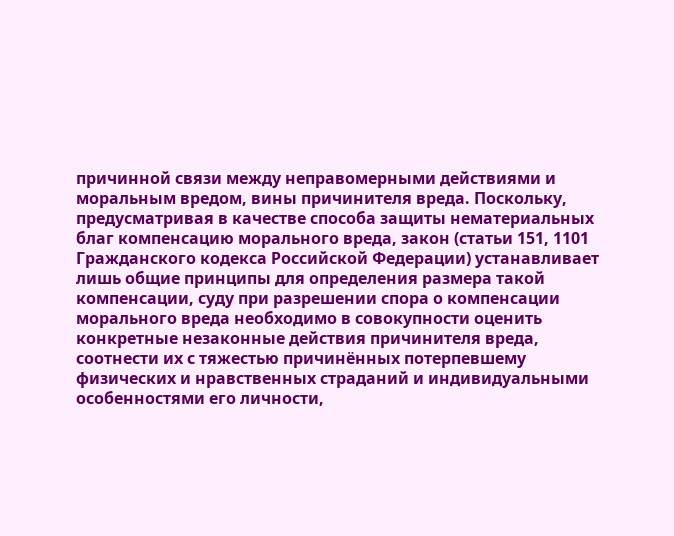причинной связи между неправомерными действиями и моральным вредом, вины причинителя вреда. Поскольку, предусматривая в качестве способа защиты нематериальных благ компенсацию морального вреда, закон (статьи 151, 1101 Гражданского кодекса Российской Федерации) устанавливает лишь общие принципы для определения размера такой компенсации, суду при разрешении спора о компенсации морального вреда необходимо в совокупности оценить конкретные незаконные действия причинителя вреда, соотнести их с тяжестью причинённых потерпевшему физических и нравственных страданий и индивидуальными особенностями его личности,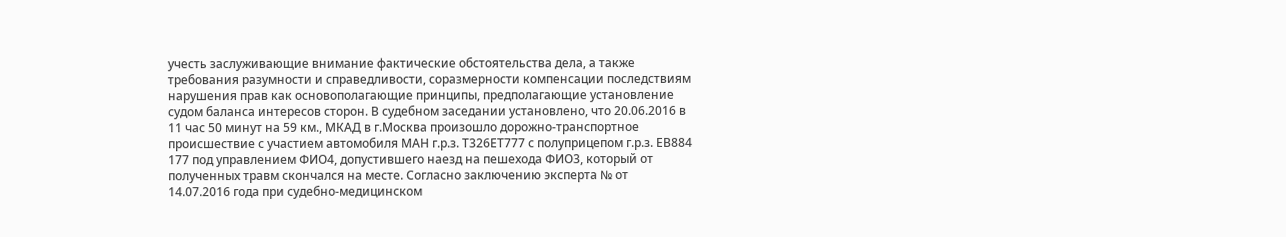учесть заслуживающие внимание фактические обстоятельства дела, а также требования разумности и справедливости, соразмерности компенсации последствиям нарушения прав как основополагающие принципы, предполагающие установление судом баланса интересов сторон. В судебном заседании установлено, что 20.06.2016 в 11 час 50 минут на 59 км., МКАД в г.Москва произошло дорожно-транспортное происшествие с участием автомобиля МАН г.р.з. Т326ЕТ777 с полуприцепом г.р.з. ЕВ884 177 под управлением ФИО4, допустившего наезд на пешехода ФИО3, который от полученных травм скончался на месте. Согласно заключению эксперта № от 14.07.2016 года при судебно-медицинском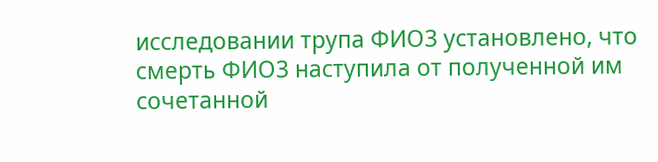исследовании трупа ФИО3 установлено, что смерть ФИО3 наступила от полученной им сочетанной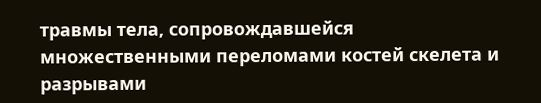травмы тела, сопровождавшейся множественными переломами костей скелета и разрывами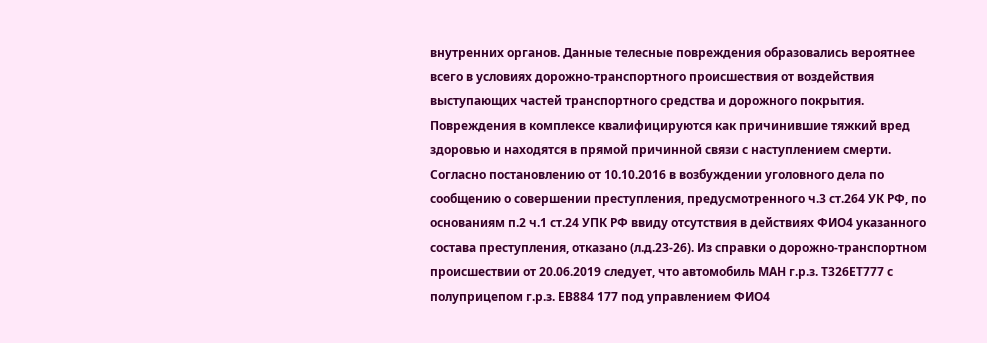внутренних органов. Данные телесные повреждения образовались вероятнее всего в условиях дорожно-транспортного происшествия от воздействия выступающих частей транспортного средства и дорожного покрытия. Повреждения в комплексе квалифицируются как причинившие тяжкий вред здоровью и находятся в прямой причинной связи с наступлением смерти. Согласно постановлению от 10.10.2016 в возбуждении уголовного дела по сообщению о совершении преступления, предусмотренного ч.3 ст.264 УК РФ, по основаниям п.2 ч.1 ст.24 УПК РФ ввиду отсутствия в действиях ФИО4 указанного состава преступления, отказано (л.д.23-26). Из справки о дорожно-транспортном происшествии от 20.06.2019 следует, что автомобиль МАН г.р.з. Т326ЕТ777 с полуприцепом г.р.з. ЕВ884 177 под управлением ФИО4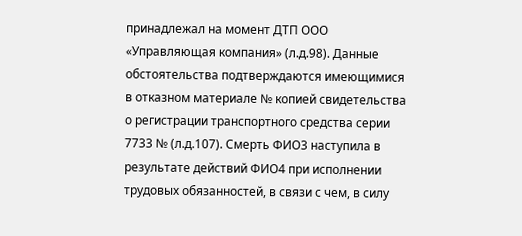принадлежал на момент ДТП ООО «Управляющая компания» (л.д.98). Данные обстоятельства подтверждаются имеющимися в отказном материале № копией свидетельства о регистрации транспортного средства серии 7733 № (л.д.107). Смерть ФИО3 наступила в результате действий ФИО4 при исполнении трудовых обязанностей, в связи с чем, в силу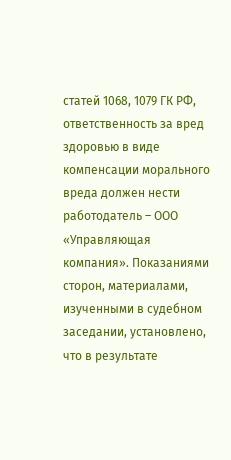статей 1068, 1079 ГК РФ, ответственность за вред здоровью в виде компенсации морального вреда должен нести работодатель – ООО «Управляющая компания». Показаниями сторон, материалами, изученными в судебном заседании, установлено, что в результате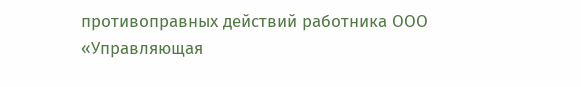противоправных действий работника ООО «Управляющая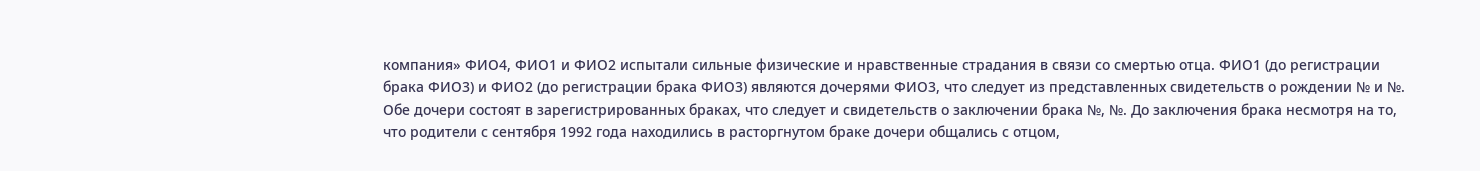компания» ФИО4, ФИО1 и ФИО2 испытали сильные физические и нравственные страдания в связи со смертью отца. ФИО1 (до регистрации брака ФИО3) и ФИО2 (до регистрации брака ФИО3) являются дочерями ФИО3, что следует из представленных свидетельств о рождении № и №. Обе дочери состоят в зарегистрированных браках, что следует и свидетельств о заключении брака №, №. До заключения брака несмотря на то, что родители с сентября 1992 года находились в расторгнутом браке дочери общались с отцом,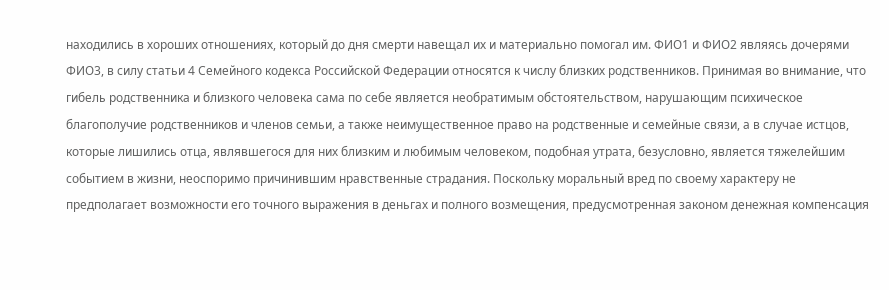находились в хороших отношениях, который до дня смерти навещал их и материально помогал им. ФИО1 и ФИО2 являясь дочерями ФИО3, в силу статьи 4 Семейного кодекса Российской Федерации относятся к числу близких родственников. Принимая во внимание, что гибель родственника и близкого человека сама по себе является необратимым обстоятельством, нарушающим психическое благополучие родственников и членов семьи, а также неимущественное право на родственные и семейные связи, а в случае истцов, которые лишились отца, являвшегося для них близким и любимым человеком, подобная утрата, безусловно, является тяжелейшим событием в жизни, неоспоримо причинившим нравственные страдания. Поскольку моральный вред по своему характеру не предполагает возможности его точного выражения в деньгах и полного возмещения, предусмотренная законом денежная компенсация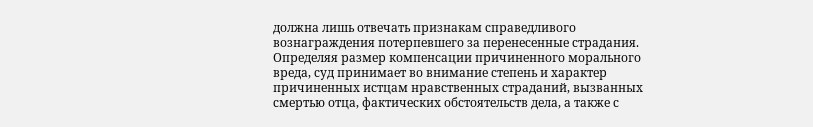должна лишь отвечать признакам справедливого вознаграждения потерпевшего за перенесенные страдания. Определяя размер компенсации причиненного морального вреда, суд принимает во внимание степень и характер причиненных истцам нравственных страданий, вызванных смертью отца, фактических обстоятельств дела, а также с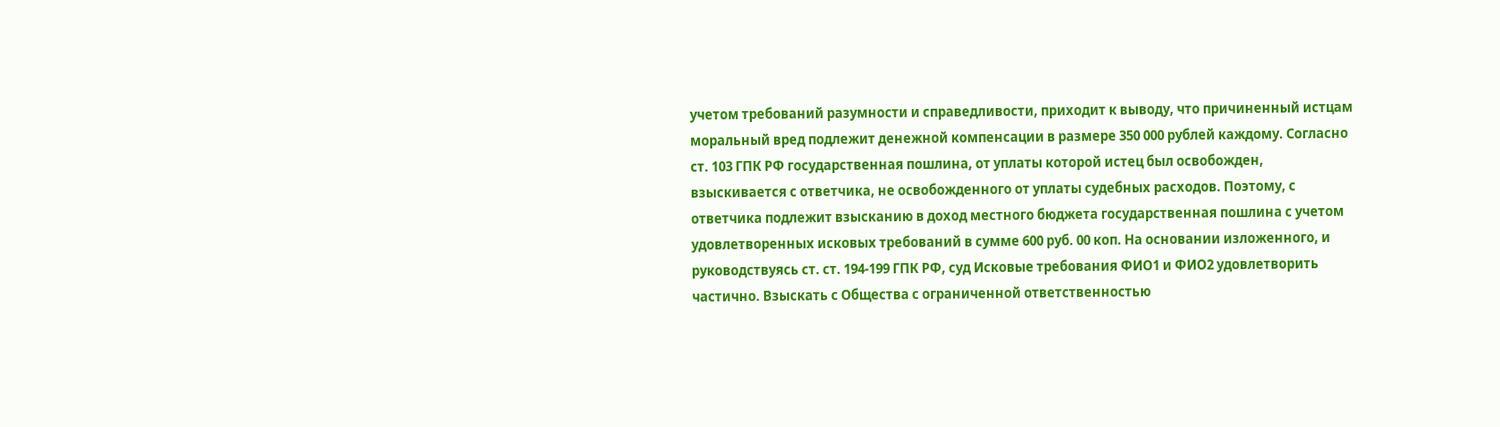учетом требований разумности и справедливости, приходит к выводу, что причиненный истцам моральный вред подлежит денежной компенсации в размере 350 000 рублей каждому. Согласно ст. 103 ГПК РФ государственная пошлина, от уплаты которой истец был освобожден, взыскивается с ответчика, не освобожденного от уплаты судебных расходов. Поэтому, с ответчика подлежит взысканию в доход местного бюджета государственная пошлина с учетом удовлетворенных исковых требований в сумме 600 руб. 00 коп. На основании изложенного, и руководствуясь ст. ст. 194-199 ГПК РФ, суд Исковые требования ФИО1 и ФИО2 удовлетворить частично. Взыскать с Общества с ограниченной ответственностью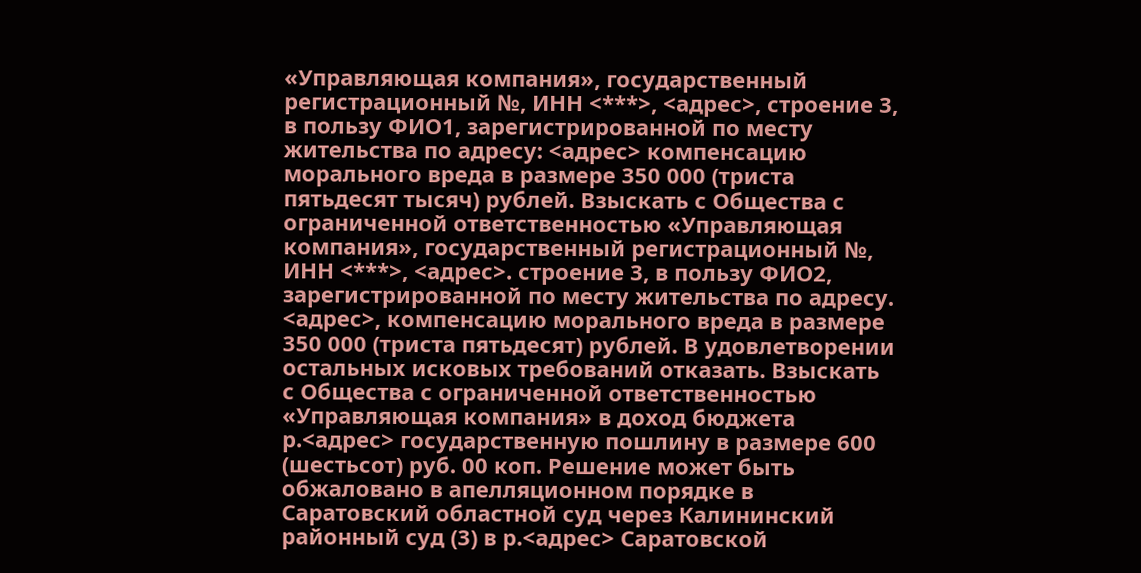«Управляющая компания», государственный регистрационный №, ИНН <***>, <адрес>, строение 3, в пользу ФИО1, зарегистрированной по месту жительства по адресу: <адрес> компенсацию морального вреда в размере 350 000 (триста пятьдесят тысяч) рублей. Взыскать с Общества с ограниченной ответственностью «Управляющая компания», государственный регистрационный №, ИНН <***>, <адрес>. строение 3, в пользу ФИО2, зарегистрированной по месту жительства по адресу. <адрес>, компенсацию морального вреда в размере 350 000 (триста пятьдесят) рублей. В удовлетворении остальных исковых требований отказать. Взыскать с Общества с ограниченной ответственностью «Управляющая компания» в доход бюджета р.<адрес> государственную пошлину в размере 600 (шестьсот) руб. 00 коп. Решение может быть обжаловано в апелляционном порядке в Саратовский областной суд через Калининский районный суд (3) в р.<адрес> Саратовской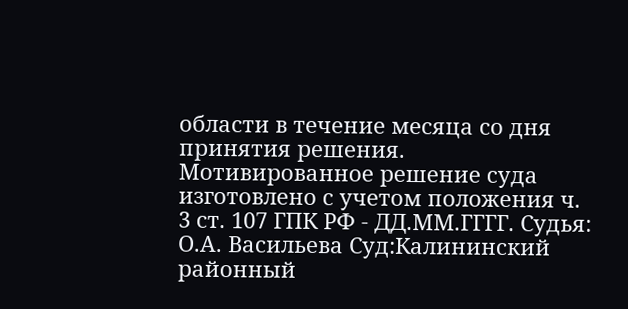области в течение месяца со дня принятия решения. Мотивированное решение суда изготовлено с учетом положения ч. 3 ст. 107 ГПК РФ - ДД.ММ.ГГГГ. Судья: О.А. Васильева Суд:Калининский районный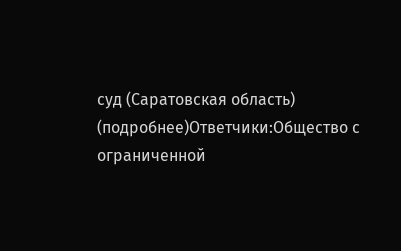суд (Саратовская область) (подробнее)Ответчики:Общество с ограниченной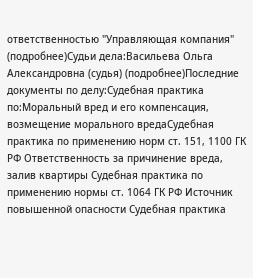ответственностью "Управляющая компания" (подробнее)Судьи дела:Васильева Ольга Александровна (судья) (подробнее)Последние документы по делу:Судебная практика по:Моральный вред и его компенсация, возмещение морального вредаСудебная практика по применению норм ст. 151, 1100 ГК РФ Ответственность за причинение вреда, залив квартиры Судебная практика по применению нормы ст. 1064 ГК РФ Источник повышенной опасности Судебная практика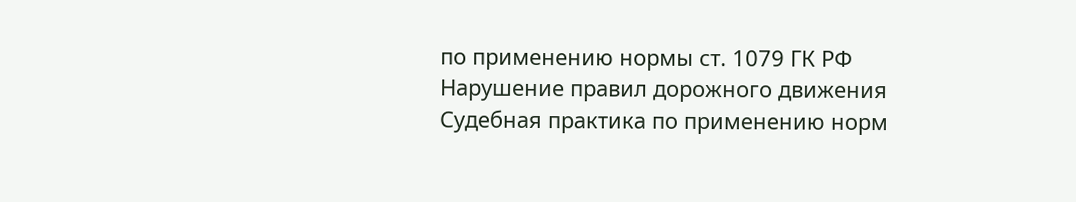по применению нормы ст. 1079 ГК РФ Нарушение правил дорожного движения Судебная практика по применению норм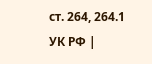ст. 264, 264.1 УК РФ |